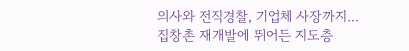의사와 전직경찰, 기업체 사장까지...
집창촌 재개발에 뛰어든 지도층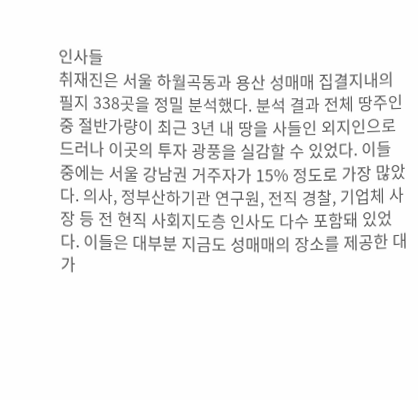인사들
취재진은 서울 하월곡동과 용산 성매매 집결지내의 필지 338곳을 정밀 분석했다. 분석 결과 전체 땅주인 중 절반가량이 최근 3년 내 땅을 사들인 외지인으로 드러나 이곳의 투자 광풍을 실감할 수 있었다. 이들 중에는 서울 강남권 거주자가 15% 정도로 가장 많았다. 의사, 정부산하기관 연구원, 전직 경찰, 기업체 사장 등 전 현직 사회지도층 인사도 다수 포함돼 있었다. 이들은 대부분 지금도 성매매의 장소를 제공한 대가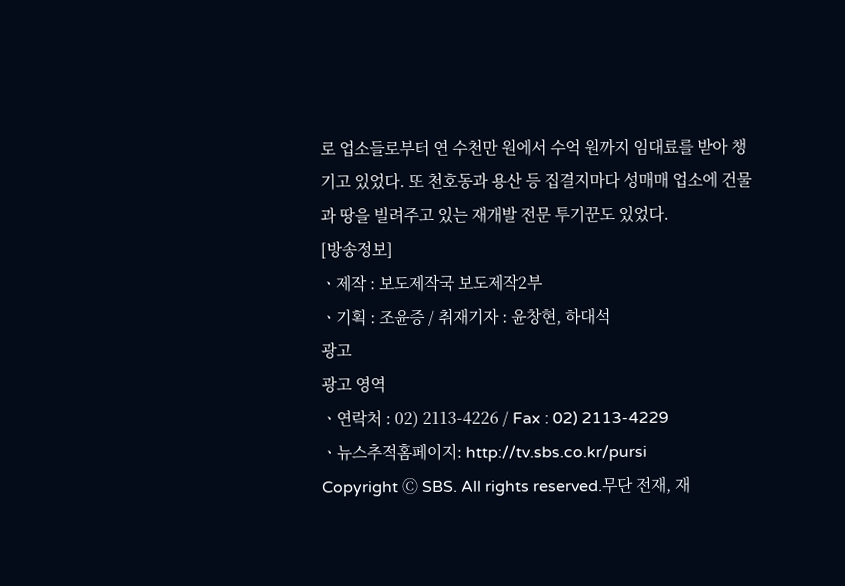로 업소들로부터 연 수천만 원에서 수억 원까지 임대료를 받아 챙기고 있었다. 또 천호동과 용산 등 집결지마다 성매매 업소에 건물과 땅을 빌려주고 있는 재개발 전문 투기꾼도 있었다.
[방송정보]
ㆍ제작 : 보도제작국 보도제작2부
ㆍ기획 : 조윤증 / 취재기자 : 윤창현, 하대석
광고
광고 영역
ㆍ연락처 : 02) 2113-4226 / Fax : 02) 2113-4229
ㆍ뉴스추적홈페이지: http://tv.sbs.co.kr/pursi
Copyright Ⓒ SBS. All rights reserved.무단 전재, 재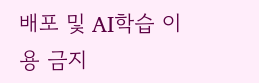배포 및 AI학습 이용 금지